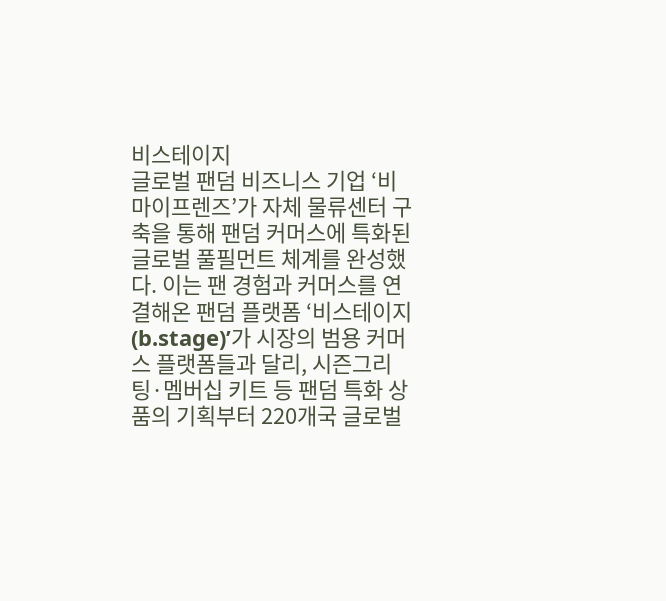비스테이지
글로벌 팬덤 비즈니스 기업 ‘비마이프렌즈’가 자체 물류센터 구축을 통해 팬덤 커머스에 특화된 글로벌 풀필먼트 체계를 완성했다. 이는 팬 경험과 커머스를 연결해온 팬덤 플랫폼 ‘비스테이지(b.stage)’가 시장의 범용 커머스 플랫폼들과 달리, 시즌그리팅·멤버십 키트 등 팬덤 특화 상품의 기획부터 220개국 글로벌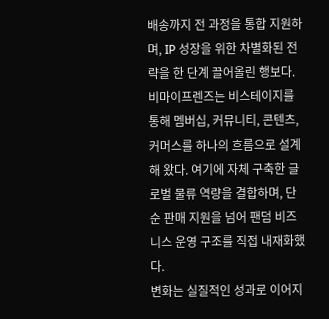배송까지 전 과정을 통합 지원하며, IP 성장을 위한 차별화된 전략을 한 단계 끌어올린 행보다.
비마이프렌즈는 비스테이지를 통해 멤버십, 커뮤니티, 콘텐츠, 커머스를 하나의 흐름으로 설계해 왔다. 여기에 자체 구축한 글로벌 물류 역량을 결합하며, 단순 판매 지원을 넘어 팬덤 비즈니스 운영 구조를 직접 내재화했다.
변화는 실질적인 성과로 이어지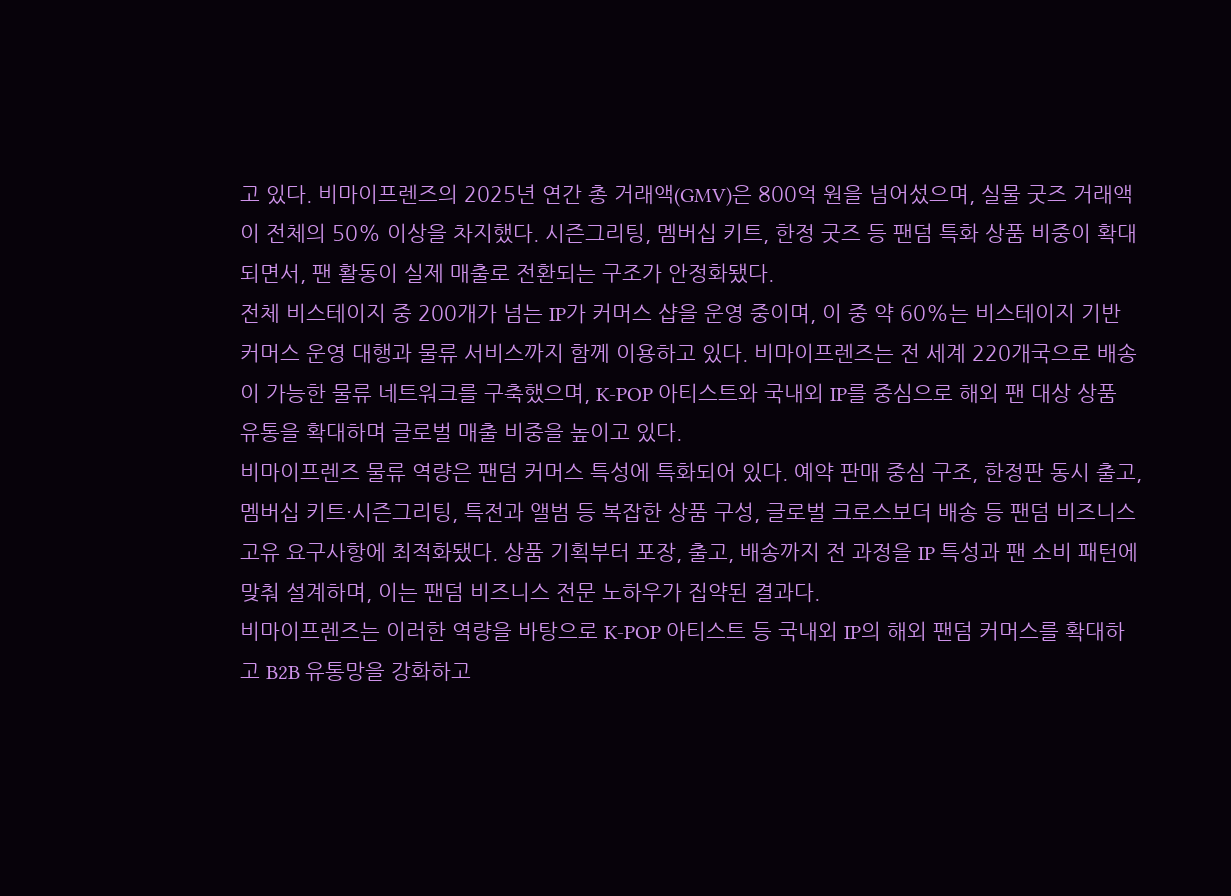고 있다. 비마이프렌즈의 2025년 연간 총 거래액(GMV)은 800억 원을 넘어섰으며, 실물 굿즈 거래액이 전체의 50% 이상을 차지했다. 시즌그리팅, 멤버십 키트, 한정 굿즈 등 팬덤 특화 상품 비중이 확대되면서, 팬 활동이 실제 매출로 전환되는 구조가 안정화됐다.
전체 비스테이지 중 200개가 넘는 IP가 커머스 샵을 운영 중이며, 이 중 약 60%는 비스테이지 기반 커머스 운영 대행과 물류 서비스까지 함께 이용하고 있다. 비마이프렌즈는 전 세계 220개국으로 배송이 가능한 물류 네트워크를 구축했으며, K-POP 아티스트와 국내외 IP를 중심으로 해외 팬 대상 상품 유통을 확대하며 글로벌 매출 비중을 높이고 있다.
비마이프렌즈 물류 역량은 팬덤 커머스 특성에 특화되어 있다. 예약 판매 중심 구조, 한정판 동시 출고, 멤버십 키트·시즌그리팅, 특전과 앨범 등 복잡한 상품 구성, 글로벌 크로스보더 배송 등 팬덤 비즈니스 고유 요구사항에 최적화됐다. 상품 기획부터 포장, 출고, 배송까지 전 과정을 IP 특성과 팬 소비 패턴에 맞춰 설계하며, 이는 팬덤 비즈니스 전문 노하우가 집약된 결과다.
비마이프렌즈는 이러한 역량을 바탕으로 K-POP 아티스트 등 국내외 IP의 해외 팬덤 커머스를 확대하고 B2B 유통망을 강화하고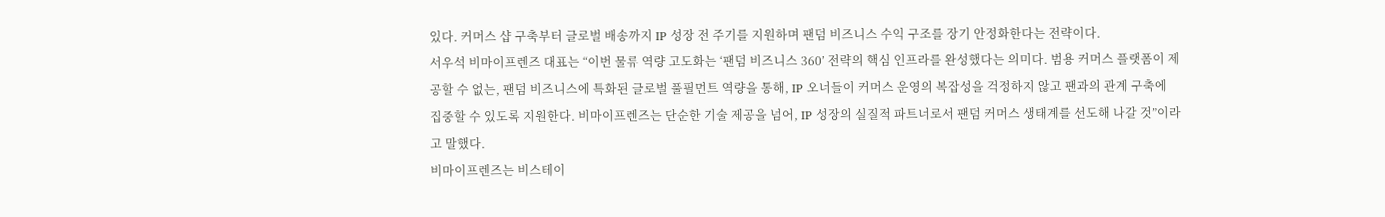있다. 커머스 샵 구축부터 글로벌 배송까지 IP 성장 전 주기를 지원하며 팬덤 비즈니스 수익 구조를 장기 안정화한다는 전략이다.
서우석 비마이프렌즈 대표는 “이번 물류 역량 고도화는 ‘팬덤 비즈니스 360’ 전략의 핵심 인프라를 완성했다는 의미다. 범용 커머스 플랫폼이 제공할 수 없는, 팬덤 비즈니스에 특화된 글로벌 풀필먼트 역량을 통해, IP 오너들이 커머스 운영의 복잡성을 걱정하지 않고 팬과의 관계 구축에 집중할 수 있도록 지원한다. 비마이프렌즈는 단순한 기술 제공을 넘어, IP 성장의 실질적 파트너로서 팬덤 커머스 생태계를 선도해 나갈 것”이라고 말했다.
비마이프렌즈는 비스테이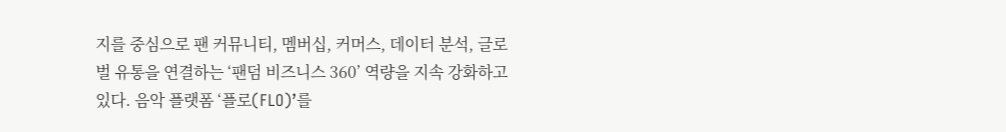지를 중심으로 팬 커뮤니티, 멤버십, 커머스, 데이터 분석, 글로벌 유통을 연결하는 ‘팬덤 비즈니스 360’ 역량을 지속 강화하고 있다. 음악 플랫폼 ‘플로(FLO)’를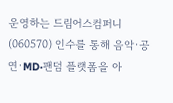운영하는 드림어스컴퍼니(060570) 인수를 통해 음악·공연·MD·팬덤 플랫폼을 아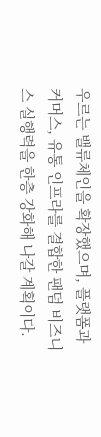우르는 밸류체인을 확장했으며, 플랫폼과 커머스, 유통 인프라를 결합한 팬덤 비즈니스 실행력을 한층 강화해 나갈 계획이다.